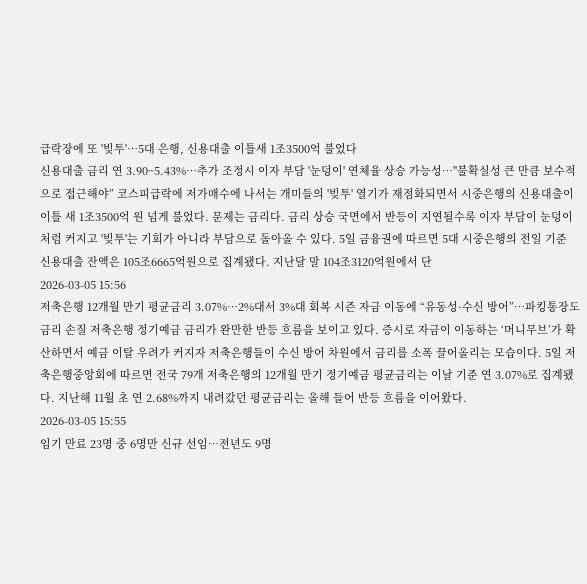급락장에 또 '빚투'…5대 은행, 신용대출 이틀새 1조3500억 불었다
신용대출 금리 연 3.90~5.43%…추가 조정시 이자 부담 '눈덩이' 연체율 상승 가능성⋯"불확실성 큰 만큼 보수적으로 접근해야” 코스피급락에 저가매수에 나서는 개미들의 '빚투' 열기가 재점화되면서 시중은행의 신용대출이 이틀 새 1조3500억 원 넘게 불었다. 문제는 금리다. 금리 상승 국면에서 반등이 지연될수록 이자 부담이 눈덩이처럼 커지고 '빚투'는 기회가 아니라 부담으로 돌아올 수 있다. 5일 금융권에 따르면 5대 시중은행의 전일 기준 신용대출 잔액은 105조6665억원으로 집계됐다. 지난달 말 104조3120억원에서 단
2026-03-05 15:56
저축은행 12개월 만기 평균금리 3.07%⋯2%대서 3%대 회복 시즌 자금 이동에 “유동성·수신 방어”⋯파킹통장도 금리 손질 저축은행 정기예금 금리가 완만한 반등 흐름을 보이고 있다. 증시로 자금이 이동하는 ‘머니무브’가 확산하면서 예금 이탈 우려가 커지자 저축은행들이 수신 방어 차원에서 금리를 소폭 끌어올리는 모습이다. 5일 저축은행중앙회에 따르면 전국 79개 저축은행의 12개월 만기 정기예금 평균금리는 이날 기준 연 3.07%로 집계됐다. 지난해 11월 초 연 2.68%까지 내려갔던 평균금리는 올해 들어 반등 흐름을 이어왔다.
2026-03-05 15:55
임기 만료 23명 중 6명만 신규 선임…전년도 9명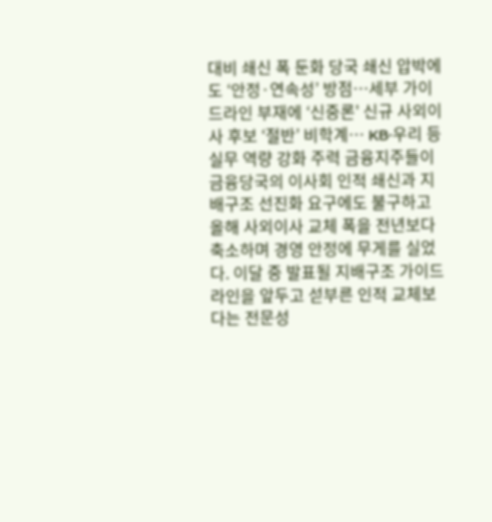대비 쇄신 폭 둔화 당국 쇄신 압박에도 ‘안정·연속성’ 방점…세부 가이드라인 부재에 ‘신중론' 신규 사외이사 후보 ‘절반’ 비학계… KB·우리 등 실무 역량 강화 주력 금융지주들이 금융당국의 이사회 인적 쇄신과 지배구조 선진화 요구에도 불구하고 올해 사외이사 교체 폭을 전년보다 축소하며 경영 안정에 무게를 실었다. 이달 중 발표될 지배구조 가이드라인을 앞두고 섣부른 인적 교체보다는 전문성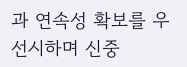과 연속성 확보를 우선시하며 신중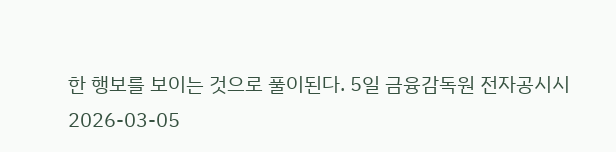한 행보를 보이는 것으로 풀이된다. 5일 금융감독원 전자공시시
2026-03-05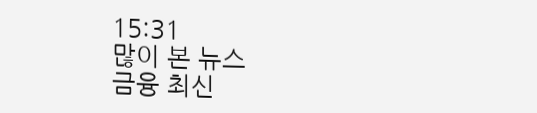15:31
많이 본 뉴스
금융 최신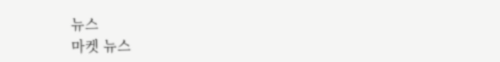뉴스
마켓 뉴스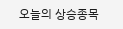오늘의 상승종목